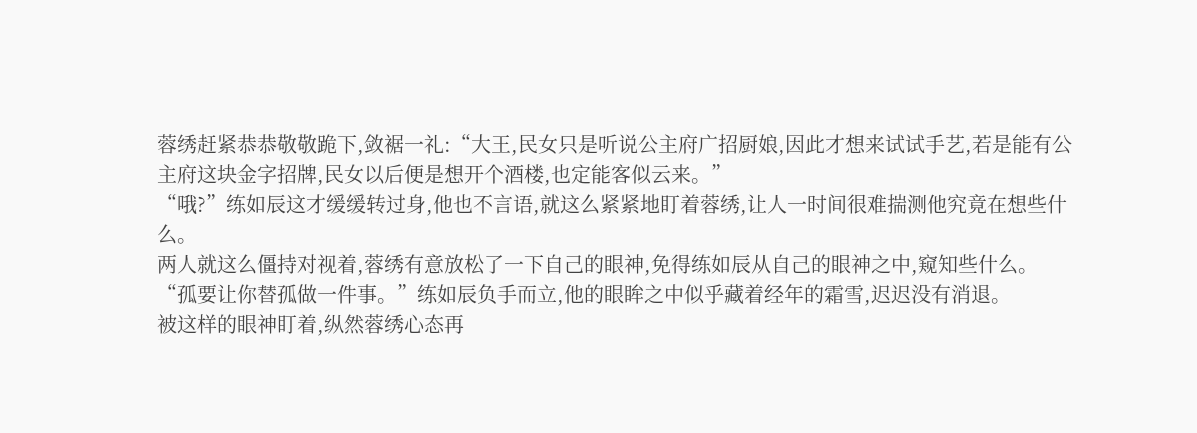蓉绣赶紧恭恭敬敬跪下,敛裾一礼:“大王,民女只是听说公主府广招厨娘,因此才想来试试手艺,若是能有公主府这块金字招牌,民女以后便是想开个酒楼,也定能客似云来。”
“哦?”练如辰这才缓缓转过身,他也不言语,就这么紧紧地盯着蓉绣,让人一时间很难揣测他究竟在想些什么。
两人就这么僵持对视着,蓉绣有意放松了一下自己的眼神,免得练如辰从自己的眼神之中,窥知些什么。
“孤要让你替孤做一件事。”练如辰负手而立,他的眼眸之中似乎藏着经年的霜雪,迟迟没有消退。
被这样的眼神盯着,纵然蓉绣心态再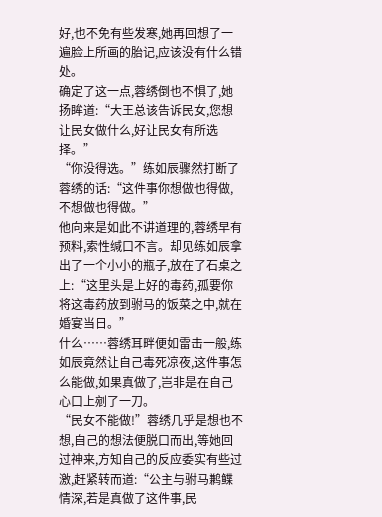好,也不免有些发寒,她再回想了一遍脸上所画的胎记,应该没有什么错处。
确定了这一点,蓉绣倒也不惧了,她扬眸道:“大王总该告诉民女,您想让民女做什么,好让民女有所选择。”
“你没得选。”练如辰骤然打断了蓉绣的话:“这件事你想做也得做,不想做也得做。”
他向来是如此不讲道理的,蓉绣早有预料,索性缄口不言。却见练如辰拿出了一个小小的瓶子,放在了石桌之上:“这里头是上好的毒药,孤要你将这毒药放到驸马的饭菜之中,就在婚宴当日。”
什么……蓉绣耳畔便如雷击一般,练如辰竟然让自己毒死凉夜,这件事怎么能做,如果真做了,岂非是在自己心口上剜了一刀。
“民女不能做!”蓉绣几乎是想也不想,自己的想法便脱口而出,等她回过神来,方知自己的反应委实有些过激,赶紧转而道:“公主与驸马鹣鲽情深,若是真做了这件事,民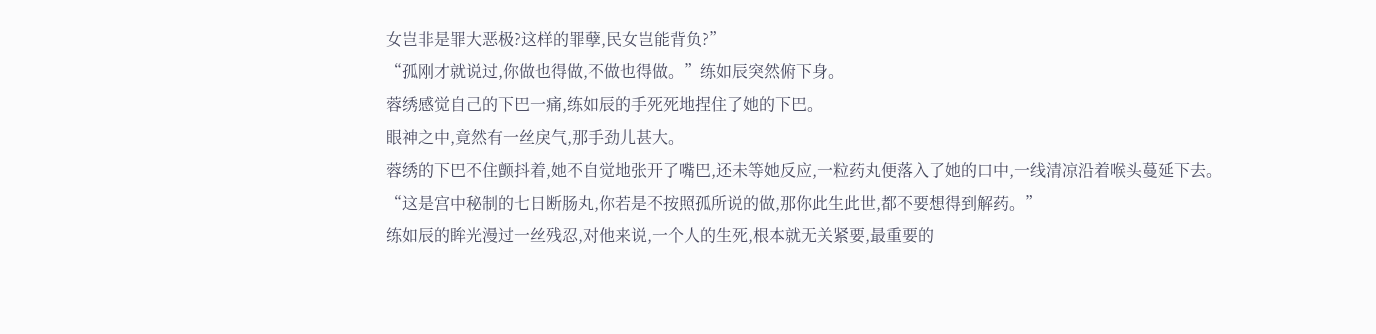女岂非是罪大恶极?这样的罪孽,民女岂能背负?”
“孤刚才就说过,你做也得做,不做也得做。”练如辰突然俯下身。
蓉绣感觉自己的下巴一痛,练如辰的手死死地捏住了她的下巴。
眼神之中,竟然有一丝戾气,那手劲儿甚大。
蓉绣的下巴不住颤抖着,她不自觉地张开了嘴巴,还未等她反应,一粒药丸便落入了她的口中,一线清凉沿着喉头蔓延下去。
“这是宫中秘制的七日断肠丸,你若是不按照孤所说的做,那你此生此世,都不要想得到解药。”
练如辰的眸光漫过一丝残忍,对他来说,一个人的生死,根本就无关紧要,最重要的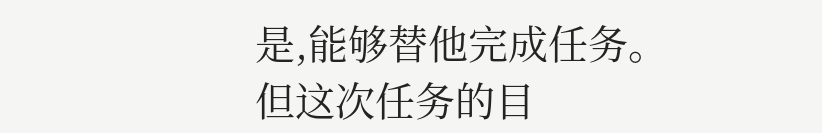是,能够替他完成任务。
但这次任务的目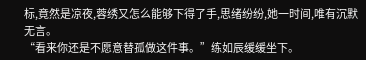标,竟然是凉夜,蓉绣又怎么能够下得了手,思绪纷纷,她一时间,唯有沉默无言。
“看来你还是不愿意替孤做这件事。”练如辰缓缓坐下。